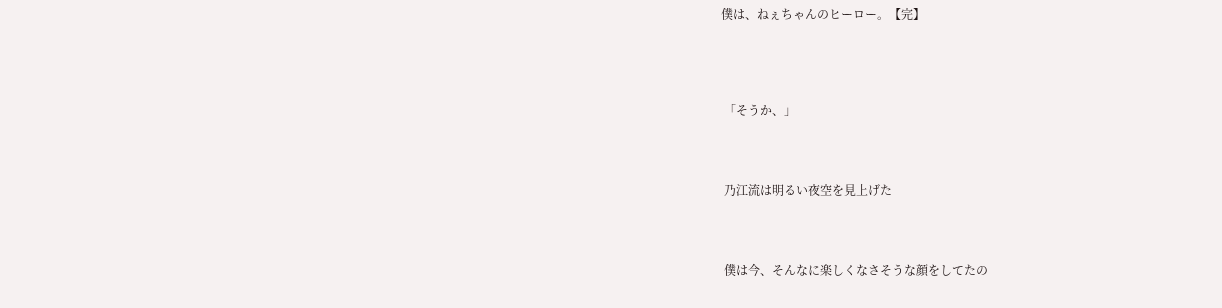僕は、ねぇちゃんのヒーロー。【完】





 「そうか、」




 乃江流は明るい夜空を見上げた




 僕は今、そんなに楽しくなさそうな顔をしてたの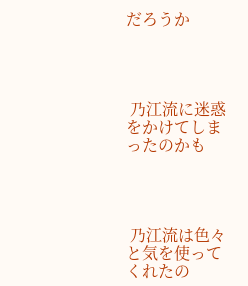だろうか




 乃江流に迷惑をかけてしまったのかも




 乃江流は色々と気を使ってくれたの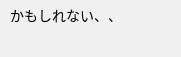かもしれない、、